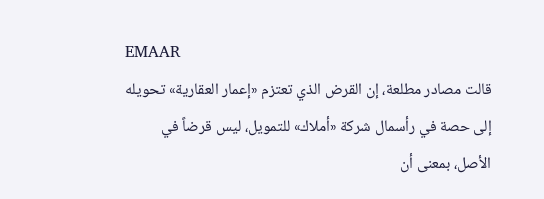EMAAR
قالت مصادر مطلعة، إن القرض الذي تعتزم «إعمار العقارية» تحويله إلى حصة في رأسمال شركة «أملاك» للتمويل، ليس قرضاً في الأصل، بمعنى أن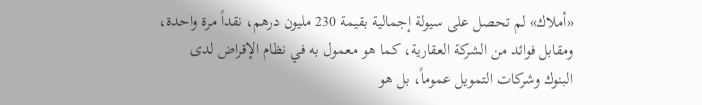«أملاك» لم تحصل على سيولة إجمالية بقيمة 230 مليون درهم، نقداً مرة واحدة، ومقابل فوائد من الشركة العقارية، كما هو معمول به في نظام الإقراض لدى البنوك وشركات التمويل عموماً، بل هو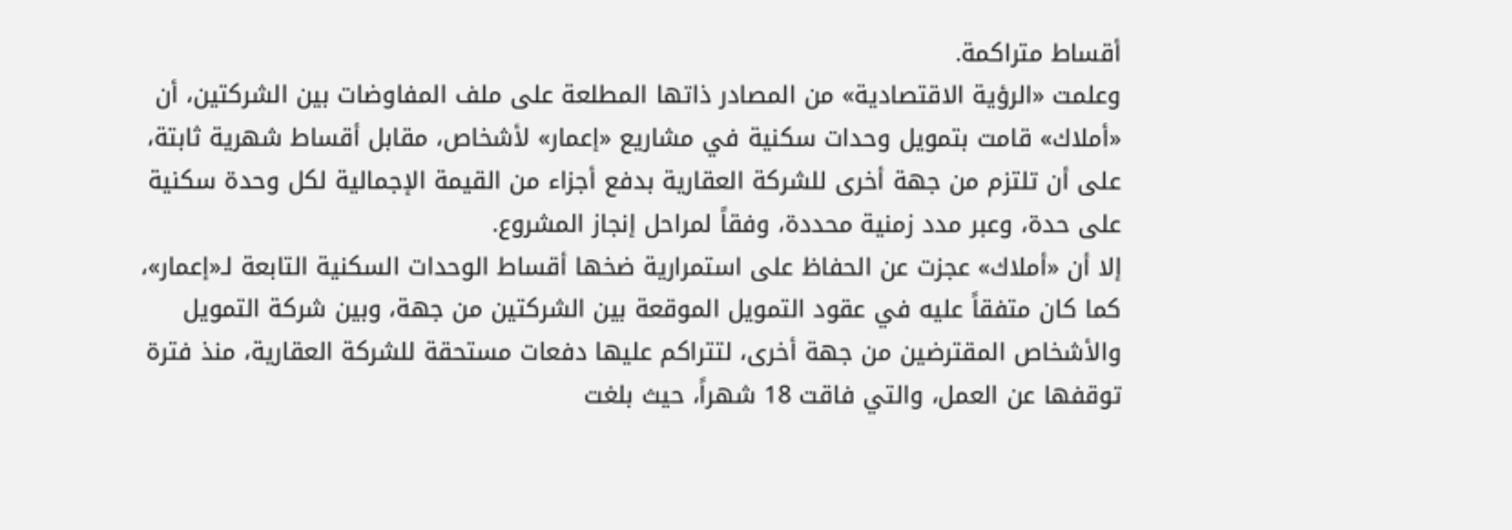أقساط متراكمة.
وعلمت «الرؤية الاقتصادية» من المصادر ذاتها المطلعة على ملف المفاوضات بين الشركتين، أن «أملاك» قامت بتمويل وحدات سكنية في مشاريع «إعمار» لأشخاص، مقابل أقساط شهرية ثابتة، على أن تلتزم من جهة أخرى للشركة العقارية بدفع أجزاء من القيمة الإجمالية لكل وحدة سكنية على حدة، وعبر مدد زمنية محددة، وفقاً لمراحل إنجاز المشروع.
إلا أن «أملاك» عجزت عن الحفاظ على استمرارية ضخها أقساط الوحدات السكنية التابعة لـ«إعمار»، كما كان متفقاً عليه في عقود التمويل الموقعة بين الشركتين من جهة، وبين شركة التمويل والأشخاص المقترضين من جهة أخرى، لتتراكم عليها دفعات مستحقة للشركة العقارية، منذ فترة توقفها عن العمل، والتي فاقت 18 شهراً، حيث بلغت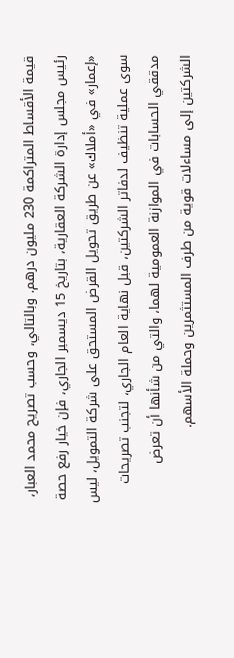قيمة الأقساط المتراكمة 230 مليون درهم. وبالتالي، وحسب تصريح محمد العبار، رئيس مجلس إدارة الشركة العقارية، بتاريخ 15 ديسمبر الجاري، فإن خيار رفع حصة «إعمار» في «أملاك» عن طريق تحويل القرض المستحق على شركة التمويل، ليس سوى عملية تنظيف لدفاتر الشركتين، قبل نهاية العام الجاري، لتجنب تصريحات مدققي الحسابات في الموازنة العمومية لهما، والتي من شأنها أن تعرض الشركتين إلى مساءلات قوية من طرف المستثمرين وحملة الأسهم.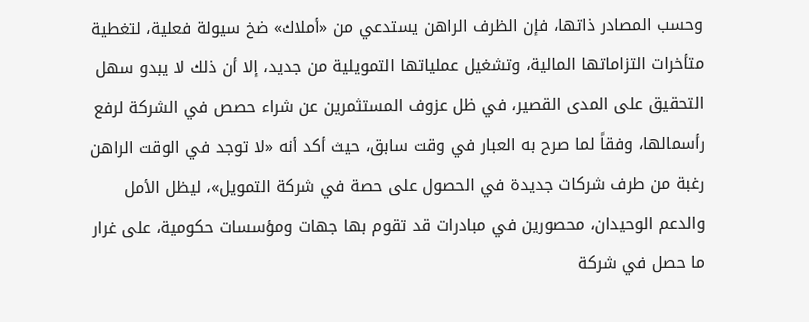وحسب المصادر ذاتها، فإن الظرف الراهن يستدعي من «أملاك» ضخ سيولة فعلية، لتغطية متأخرات التزاماتها المالية، وتشغيل عملياتها التمويلية من جديد، إلا أن ذلك لا يبدو سهل التحقيق على المدى القصير، في ظل عزوف المستثمرين عن شراء حصص في الشركة لرفع رأسمالها، وفقاً لما صرح به العبار في وقت سابق، حيث أكد أنه «لا توجد في الوقت الراهن رغبة من طرف شركات جديدة في الحصول على حصة في شركة التمويل»، ليظل الأمل والدعم الوحيدان، محصورين في مبادرات قد تقوم بها جهات ومؤسسات حكومية، على غرار ما حصل في شركة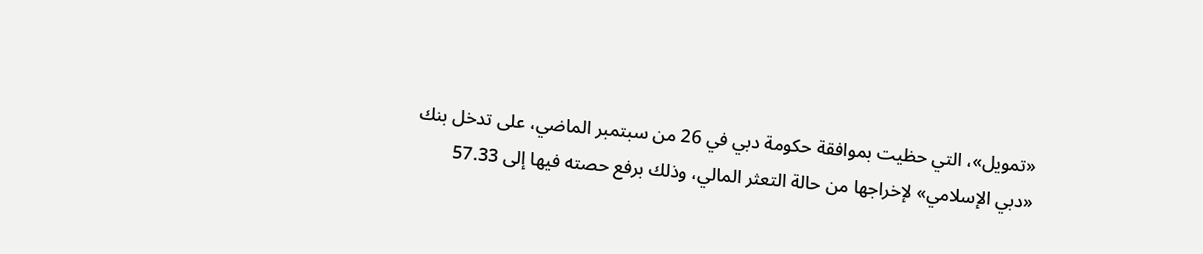«تمويل»، التي حظيت بموافقة حكومة دبي في 26 من سبتمبر الماضي، على تدخل بنك «دبي الإسلامي» لإخراجها من حالة التعثر المالي، وذلك برفع حصته فيها إلى 57.33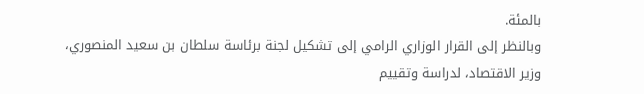بالمئة.
وبالنظر إلى القرار الوزاري الرامي إلى تشكيل لجنة برئاسة سلطان بن سعيد المنصوري، وزير الاقتصاد، لدراسة وتقييم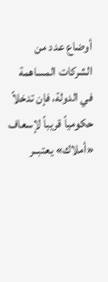أوضاع عدد من الشركات المساهمة في الدولة، فإن تدخلاً حكومياً قريباً لإسعاف «أملاك» يعتبــر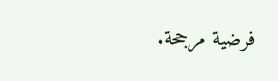فرضية مرجحة.